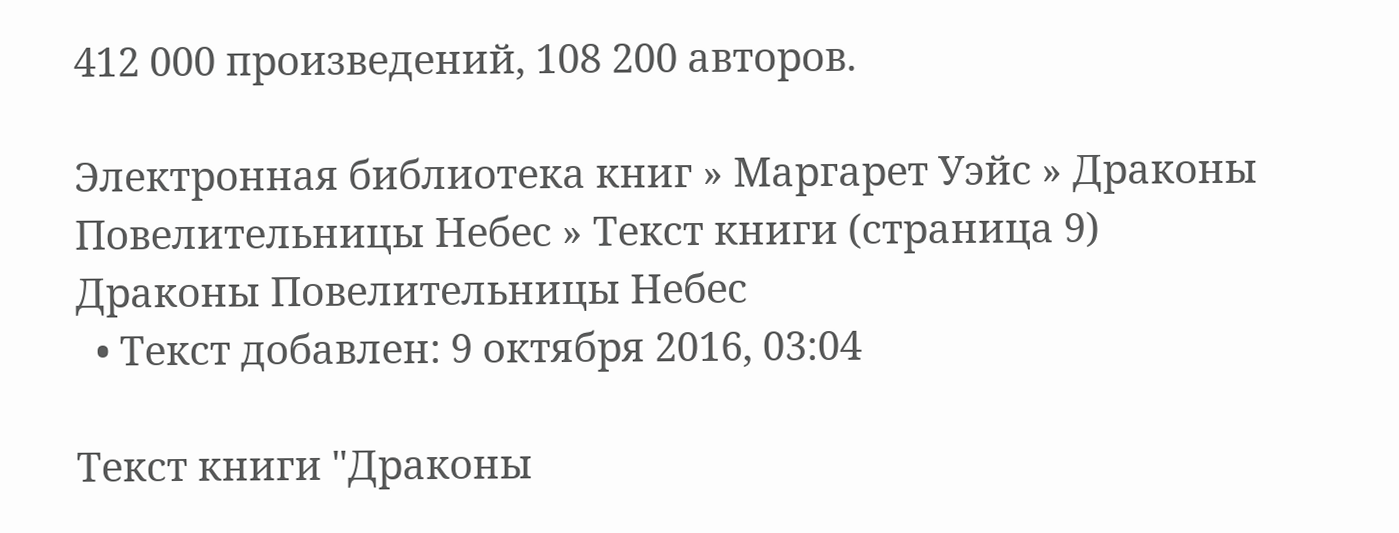412 000 произведений, 108 200 авторов.

Электронная библиотека книг » Маргарет Уэйс » Драконы Повелительницы Небес » Текст книги (страница 9)
Драконы Повелительницы Небес
  • Текст добавлен: 9 октября 2016, 03:04

Текст книги "Драконы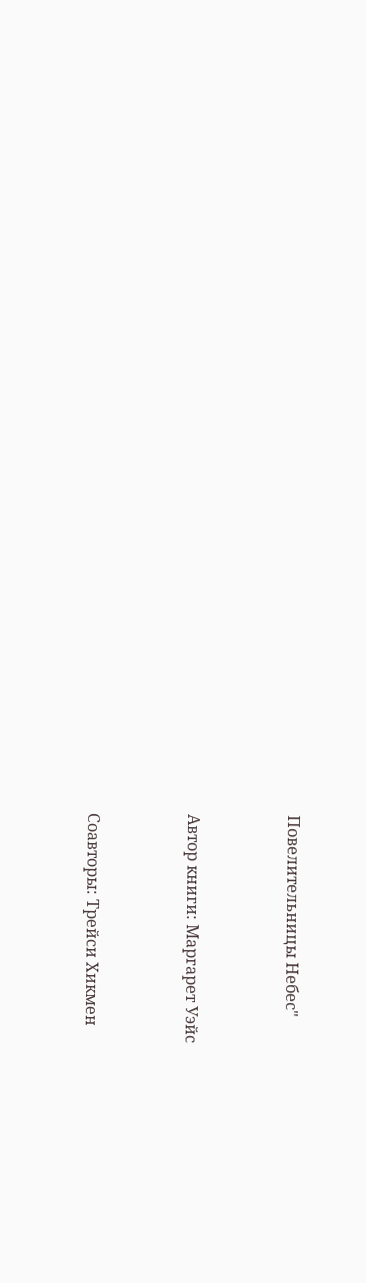Повелительницы Небес"


Автор книги: Маргарет Уэйс


Соавторы: Трейси Хикмен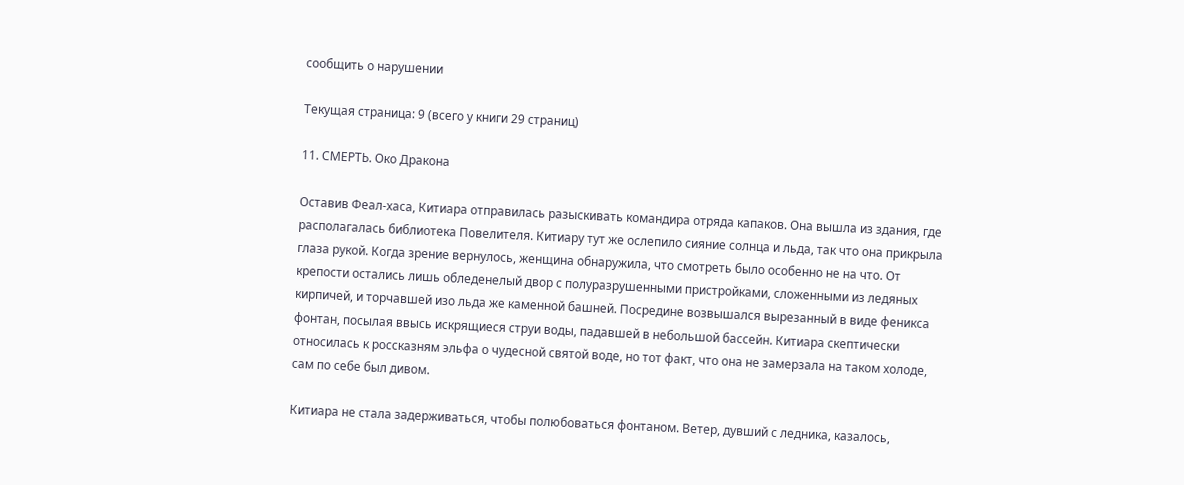сообщить о нарушении

Текущая страница: 9 (всего у книги 29 страниц)

11. СМЕРТЬ. Око Дракона

Оставив Феал-хаса, Китиара отправилась разыскивать командира отряда капаков. Она вышла из здания, где располагалась библиотека Повелителя. Китиару тут же ослепило сияние солнца и льда, так что она прикрыла глаза рукой. Когда зрение вернулось, женщина обнаружила, что смотреть было особенно не на что. От крепости остались лишь обледенелый двор с полуразрушенными пристройками, сложенными из ледяных кирпичей, и торчавшей изо льда же каменной башней. Посредине возвышался вырезанный в виде феникса фонтан, посылая ввысь искрящиеся струи воды, падавшей в небольшой бассейн. Китиара скептически относилась к россказням эльфа о чудесной святой воде, но тот факт, что она не замерзала на таком холоде, сам по себе был дивом.

Китиара не стала задерживаться, чтобы полюбоваться фонтаном. Ветер, дувший с ледника, казалось,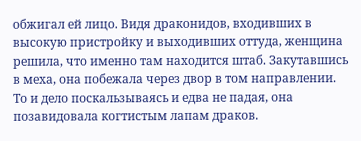обжигал ей лицо. Видя драконидов, входивших в высокую пристройку и выходивших оттуда, женщина решила, что именно там находится штаб. Закутавшись в меха, она побежала через двор в том направлении. То и дело поскальзываясь и едва не падая, она позавидовала когтистым лапам драков.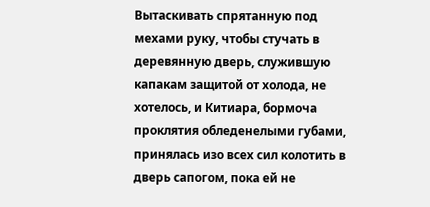Вытаскивать спрятанную под мехами руку, чтобы стучать в деревянную дверь, служившую капакам защитой от холода, не хотелось, и Китиара, бормоча проклятия обледенелыми губами, принялась изо всех сил колотить в дверь сапогом, пока ей не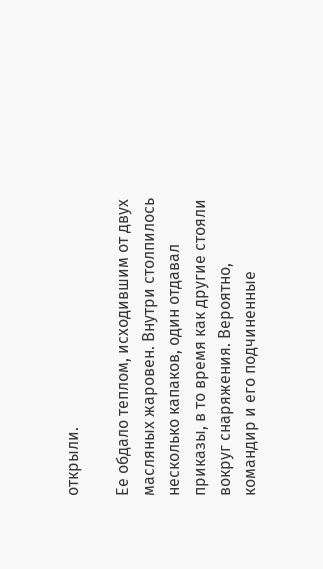открыли.

Ее обдало теплом, исходившим от двух масляных жаровен. Внутри столпилось несколько капаков, один отдавал приказы, в то время как другие стояли вокруг снаряжения. Вероятно, командир и его подчиненные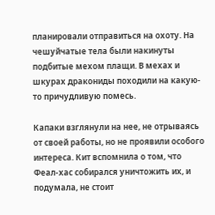планировали отправиться на охоту. На чешуйчатые тела были накинуты подбитые мехом плащи. В мехах и шкурах дракониды походили на какую-то причудливую помесь.

Капаки взглянули на нее, не отрываясь от своей работы, но не проявили особого интереса. Кит вспомнила о том, что Феал-хас собирался уничтожить их, и подумала, не стоит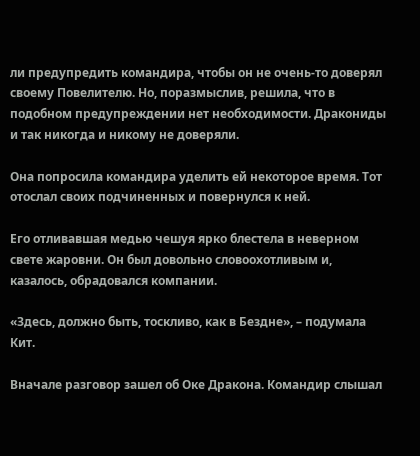ли предупредить командира, чтобы он не очень-то доверял своему Повелителю. Но, поразмыслив, решила, что в подобном предупреждении нет необходимости. Дракониды и так никогда и никому не доверяли.

Она попросила командира уделить ей некоторое время. Тот отослал своих подчиненных и повернулся к ней.

Его отливавшая медью чешуя ярко блестела в неверном свете жаровни. Он был довольно словоохотливым и, казалось, обрадовался компании.

«Здесь, должно быть, тоскливо, как в Бездне», – подумала Кит.

Вначале разговор зашел об Оке Дракона. Командир слышал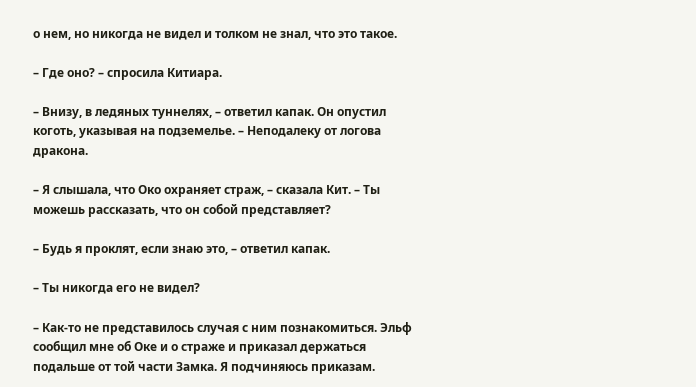о нем, но никогда не видел и толком не знал, что это такое.

– Где оно? – спросила Китиара.

– Внизу, в ледяных туннелях, – ответил капак. Он опустил коготь, указывая на подземелье. – Неподалеку от логова дракона.

– Я слышала, что Око охраняет страж, – сказала Кит. – Ты можешь рассказать, что он собой представляет?

– Будь я проклят, если знаю это, – ответил капак.

– Ты никогда его не видел?

– Как-то не представилось случая с ним познакомиться. Эльф сообщил мне об Оке и о страже и приказал держаться подальше от той части Замка. Я подчиняюсь приказам.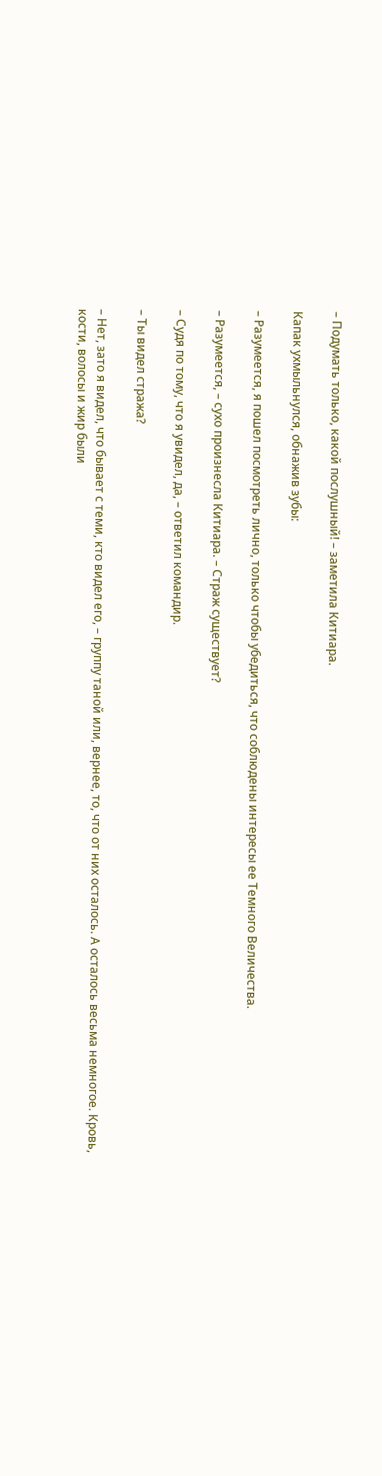– Подумать только, какой послушный! – заметила Китиара.

Капак ухмыльнулся, обнажив зубы:

– Разумеется, я пошел посмотреть лично, только чтобы убедиться, что соблюдены интересы ее Темного Величества.

– Разумеется, – сухо произнесла Китиара. – Страж существует?

– Судя по тому, что я увидел, да, – ответил командир.

– Ты видел стража?

– Нет, зато я видел, что бывает с теми, кто видел его, – группу таной или, вернее, то, что от них осталось. А осталось весьма немногое. Кровь, кости, волосы и жир были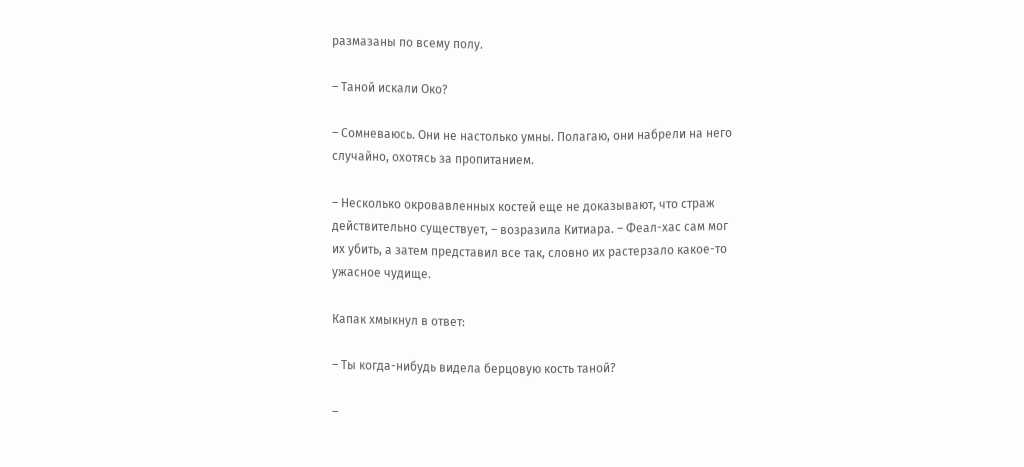размазаны по всему полу.

– Таной искали Око?

– Сомневаюсь. Они не настолько умны. Полагаю, они набрели на него случайно, охотясь за пропитанием.

– Несколько окровавленных костей еще не доказывают, что страж действительно существует, – возразила Китиара. – Феал-хас сам мог их убить, а затем представил все так, словно их растерзало какое-то ужасное чудище.

Капак хмыкнул в ответ:

– Ты когда-нибудь видела берцовую кость таной?

–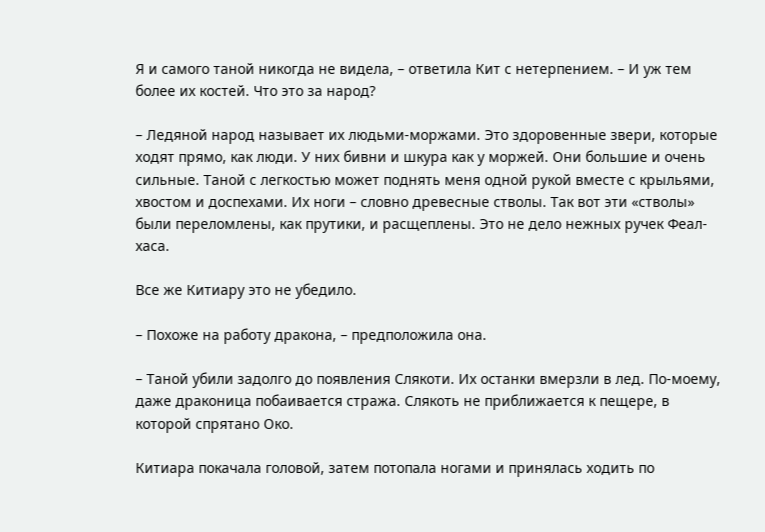Я и самого таной никогда не видела, – ответила Кит с нетерпением. – И уж тем более их костей. Что это за народ?

– Ледяной народ называет их людьми-моржами. Это здоровенные звери, которые ходят прямо, как люди. У них бивни и шкура как у моржей. Они большие и очень сильные. Таной с легкостью может поднять меня одной рукой вместе с крыльями, хвостом и доспехами. Их ноги – словно древесные стволы. Так вот эти «стволы» были переломлены, как прутики, и расщеплены. Это не дело нежных ручек Феал-хаса.

Все же Китиару это не убедило.

– Похоже на работу дракона, – предположила она.

– Таной убили задолго до появления Слякоти. Их останки вмерзли в лед. По-моему, даже драконица побаивается стража. Слякоть не приближается к пещере, в которой спрятано Око.

Китиара покачала головой, затем потопала ногами и принялась ходить по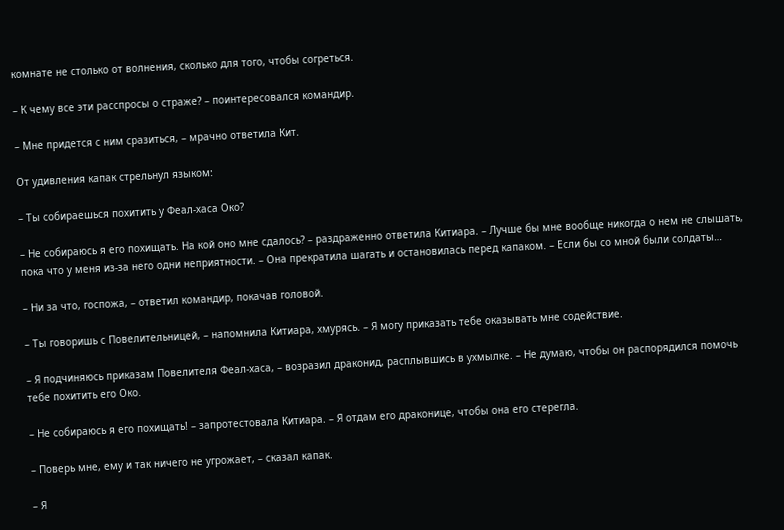комнате не столько от волнения, сколько для того, чтобы согреться.

– К чему все эти расспросы о страже? – поинтересовался командир.

– Мне придется с ним сразиться, – мрачно ответила Кит.

От удивления капак стрельнул языком:

– Ты собираешься похитить у Феал-хаса Око?

– Не собираюсь я его похищать. На кой оно мне сдалось? – раздраженно ответила Китиара. – Лучше бы мне вообще никогда о нем не слышать, пока что у меня из-за него одни неприятности. – Она прекратила шагать и остановилась перед капаком. – Если бы со мной были солдаты…

– Ни за что, госпожа, – ответил командир, покачав головой.

– Ты говоришь с Повелительницей, – напомнила Китиара, хмурясь. – Я могу приказать тебе оказывать мне содействие.

– Я подчиняюсь приказам Повелителя Феал-хаса, – возразил драконид, расплывшись в ухмылке. – Не думаю, чтобы он распорядился помочь тебе похитить его Око.

– Не собираюсь я его похищать! – запротестовала Китиара. – Я отдам его драконице, чтобы она его стерегла.

– Поверь мне, ему и так ничего не угрожает, – сказал капак.

– Я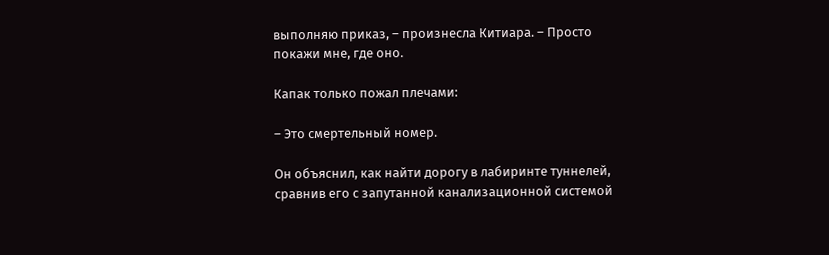выполняю приказ, – произнесла Китиара. – Просто покажи мне, где оно.

Капак только пожал плечами:

– Это смертельный номер.

Он объяснил, как найти дорогу в лабиринте туннелей, сравнив его с запутанной канализационной системой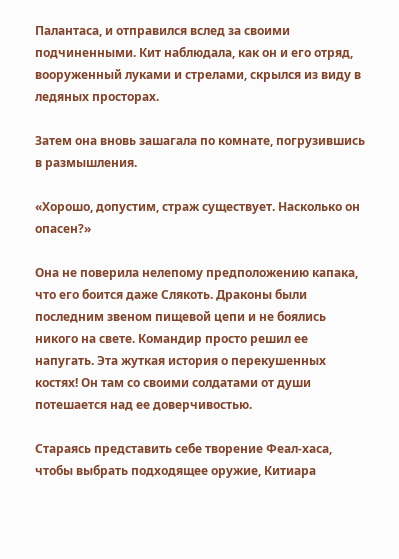Палантаса, и отправился вслед за своими подчиненными. Кит наблюдала, как он и его отряд, вооруженный луками и стрелами, скрылся из виду в ледяных просторах.

Затем она вновь зашагала по комнате, погрузившись в размышления.

«Хорошо, допустим, страж существует. Насколько он опасен?»

Она не поверила нелепому предположению капака, что его боится даже Слякоть. Драконы были последним звеном пищевой цепи и не боялись никого на свете. Командир просто решил ее напугать. Эта жуткая история о перекушенных костях! Он там со своими солдатами от души потешается над ее доверчивостью.

Стараясь представить себе творение Феал-хаса, чтобы выбрать подходящее оружие, Китиара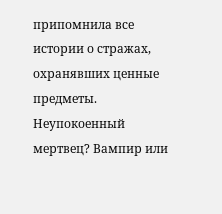припомнила все истории о стражах, охранявших ценные предметы. Неупокоенный мертвец? Вампир или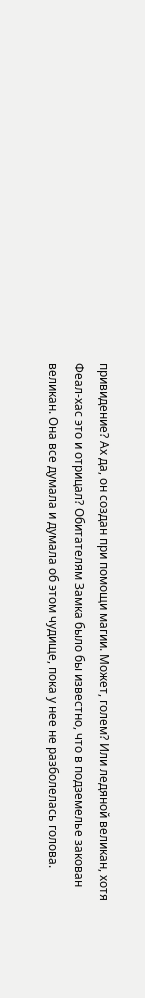привидение? Ах да, он создан при помощи магии. Может, голем? Или ледяной великан, хотя Феал-хас это и отрицал? Обитателям Замка было бы известно, что в подземелье закован великан. Она все думала и думала об этом чудище, пока у нее не разболелась голова.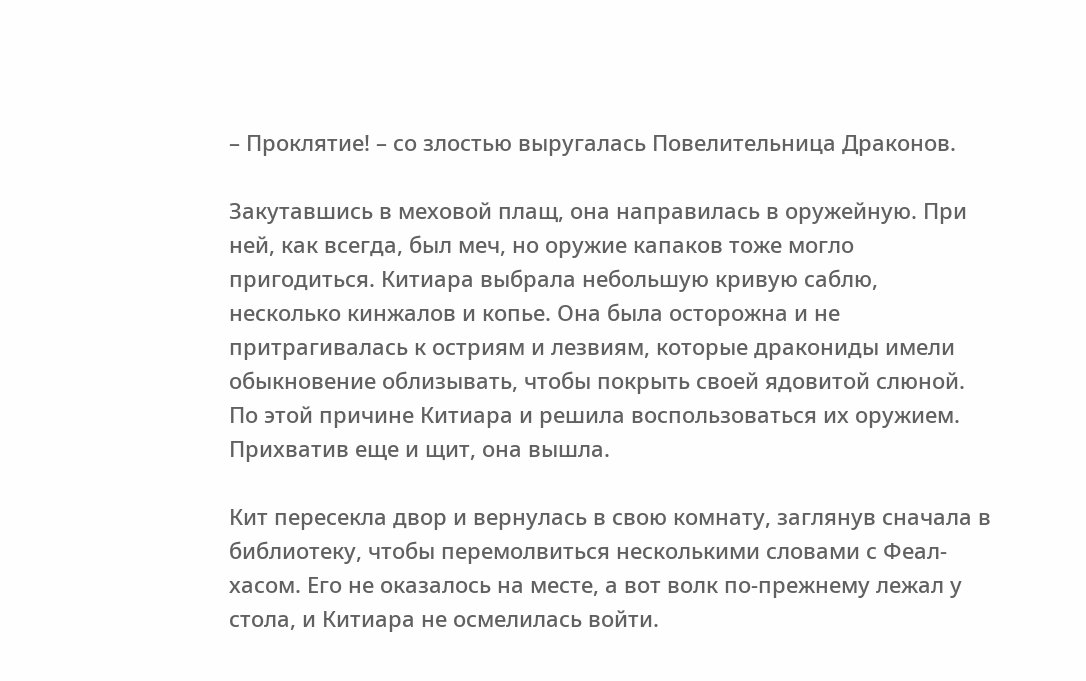– Проклятие! – со злостью выругалась Повелительница Драконов.

Закутавшись в меховой плащ, она направилась в оружейную. При ней, как всегда, был меч, но оружие капаков тоже могло пригодиться. Китиара выбрала небольшую кривую саблю, несколько кинжалов и копье. Она была осторожна и не притрагивалась к остриям и лезвиям, которые дракониды имели обыкновение облизывать, чтобы покрыть своей ядовитой слюной. По этой причине Китиара и решила воспользоваться их оружием. Прихватив еще и щит, она вышла.

Кит пересекла двор и вернулась в свою комнату, заглянув сначала в библиотеку, чтобы перемолвиться несколькими словами с Феал-хасом. Его не оказалось на месте, а вот волк по-прежнему лежал у стола, и Китиара не осмелилась войти.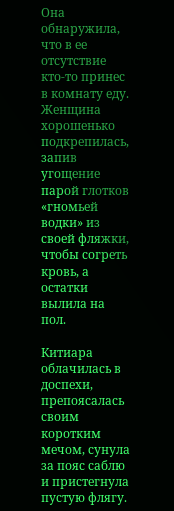Она обнаружила, что в ее отсутствие кто-то принес в комнату еду. Женщина хорошенько подкрепилась, запив угощение парой глотков «гномьей водки» из своей фляжки, чтобы согреть кровь, а остатки вылила на пол.

Китиара облачилась в доспехи, препоясалась своим коротким мечом, сунула за пояс саблю и пристегнула пустую флягу.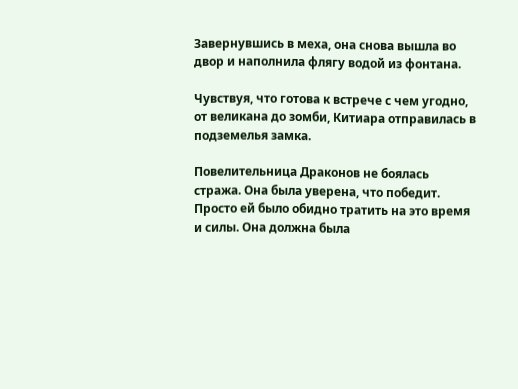Завернувшись в меха, она снова вышла во двор и наполнила флягу водой из фонтана.

Чувствуя, что готова к встрече с чем угодно, от великана до зомби, Китиара отправилась в подземелья замка.

Повелительница Драконов не боялась стража. Она была уверена, что победит. Просто ей было обидно тратить на это время и силы. Она должна была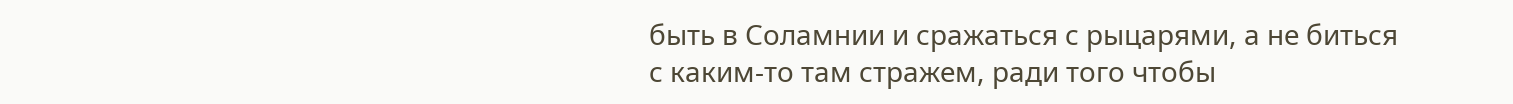быть в Соламнии и сражаться с рыцарями, а не биться с каким-то там стражем, ради того чтобы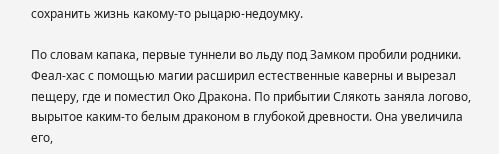сохранить жизнь какому-то рыцарю-недоумку.

По словам капака, первые туннели во льду под Замком пробили родники. Феал-хас с помощью магии расширил естественные каверны и вырезал пещеру, где и поместил Око Дракона. По прибытии Слякоть заняла логово, вырытое каким-то белым драконом в глубокой древности. Она увеличила его,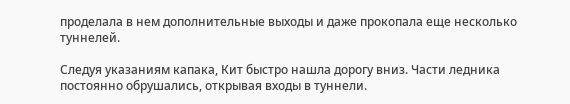проделала в нем дополнительные выходы и даже прокопала еще несколько туннелей.

Следуя указаниям капака, Кит быстро нашла дорогу вниз. Части ледника постоянно обрушались, открывая входы в туннели.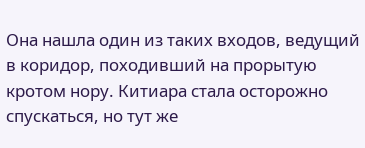Она нашла один из таких входов, ведущий в коридор, походивший на прорытую кротом нору. Китиара стала осторожно спускаться, но тут же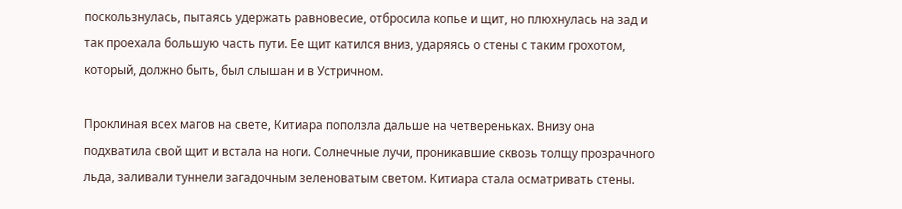поскользнулась, пытаясь удержать равновесие, отбросила копье и щит, но плюхнулась на зад и так проехала большую часть пути. Ее щит катился вниз, ударяясь о стены с таким грохотом, который, должно быть, был слышан и в Устричном.

Проклиная всех магов на свете, Китиара поползла дальше на четвереньках. Внизу она подхватила свой щит и встала на ноги. Солнечные лучи, проникавшие сквозь толщу прозрачного льда, заливали туннели загадочным зеленоватым светом. Китиара стала осматривать стены.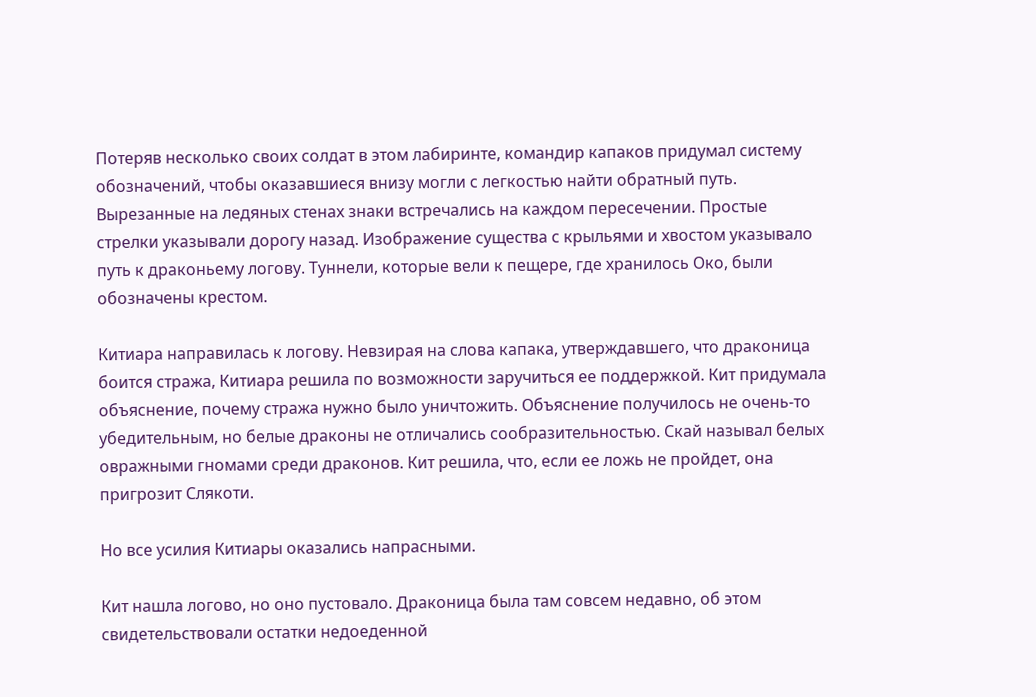Потеряв несколько своих солдат в этом лабиринте, командир капаков придумал систему обозначений, чтобы оказавшиеся внизу могли с легкостью найти обратный путь. Вырезанные на ледяных стенах знаки встречались на каждом пересечении. Простые стрелки указывали дорогу назад. Изображение существа с крыльями и хвостом указывало путь к драконьему логову. Туннели, которые вели к пещере, где хранилось Око, были обозначены крестом.

Китиара направилась к логову. Невзирая на слова капака, утверждавшего, что драконица боится стража, Китиара решила по возможности заручиться ее поддержкой. Кит придумала объяснение, почему стража нужно было уничтожить. Объяснение получилось не очень-то убедительным, но белые драконы не отличались сообразительностью. Скай называл белых овражными гномами среди драконов. Кит решила, что, если ее ложь не пройдет, она пригрозит Слякоти.

Но все усилия Китиары оказались напрасными.

Кит нашла логово, но оно пустовало. Драконица была там совсем недавно, об этом свидетельствовали остатки недоеденной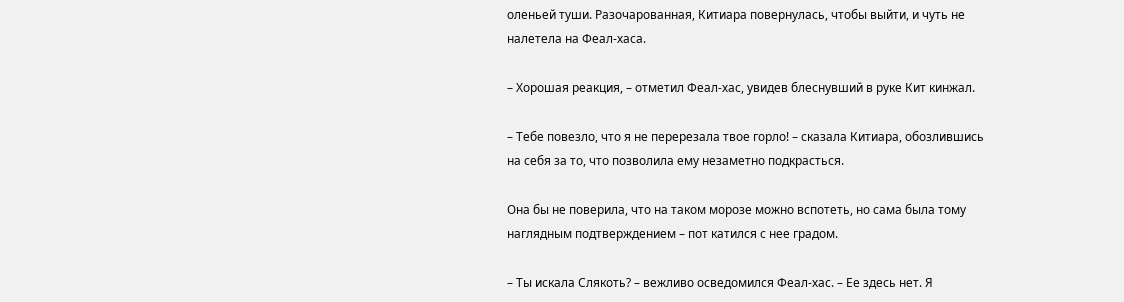оленьей туши. Разочарованная, Китиара повернулась, чтобы выйти, и чуть не налетела на Феал-хаса.

– Хорошая реакция, – отметил Феал-хас, увидев блеснувший в руке Кит кинжал.

– Тебе повезло, что я не перерезала твое горло! – сказала Китиара, обозлившись на себя за то, что позволила ему незаметно подкрасться.

Она бы не поверила, что на таком морозе можно вспотеть, но сама была тому наглядным подтверждением – пот катился с нее градом.

– Ты искала Слякоть? – вежливо осведомился Феал-хас. – Ее здесь нет. Я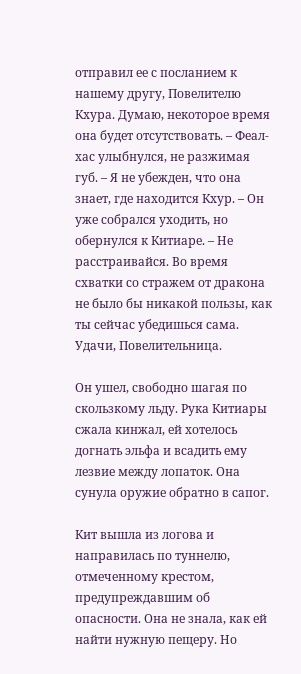отправил ее с посланием к нашему другу, Повелителю Кхура. Думаю, некоторое время она будет отсутствовать. – Феал-хас улыбнулся, не разжимая губ. – Я не убежден, что она знает, где находится Кхур. – Он уже собрался уходить, но обернулся к Китиаре. – Не расстраивайся. Во время схватки со стражем от дракона не было бы никакой пользы, как ты сейчас убедишься сама. Удачи, Повелительница.

Он ушел, свободно шагая по скользкому льду. Рука Китиары сжала кинжал, ей хотелось догнать эльфа и всадить ему лезвие между лопаток. Она сунула оружие обратно в сапог.

Кит вышла из логова и направилась по туннелю, отмеченному крестом, предупреждавшим об опасности. Она не знала, как ей найти нужную пещеру. Но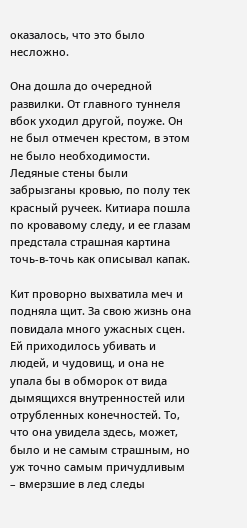оказалось, что это было несложно.

Она дошла до очередной развилки. От главного туннеля вбок уходил другой, поуже. Он не был отмечен крестом, в этом не было необходимости. Ледяные стены были забрызганы кровью, по полу тек красный ручеек. Китиара пошла по кровавому следу, и ее глазам предстала страшная картина точь-в-точь как описывал капак.

Кит проворно выхватила меч и подняла щит. За свою жизнь она повидала много ужасных сцен. Ей приходилось убивать и людей, и чудовищ, и она не упала бы в обморок от вида дымящихся внутренностей или отрубленных конечностей. То, что она увидела здесь, может, было и не самым страшным, но уж точно самым причудливым – вмерзшие в лед следы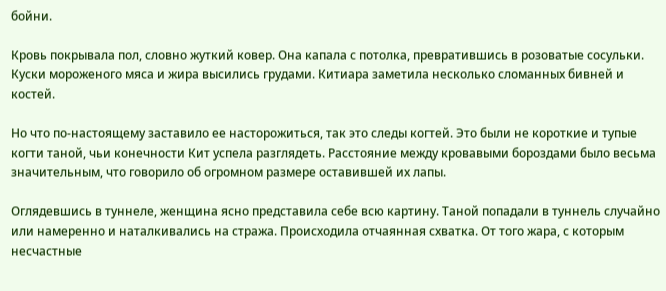бойни.

Кровь покрывала пол, словно жуткий ковер. Она капала с потолка, превратившись в розоватые сосульки. Куски мороженого мяса и жира высились грудами. Китиара заметила несколько сломанных бивней и костей.

Но что по-настоящему заставило ее насторожиться, так это следы когтей. Это были не короткие и тупые когти таной, чьи конечности Кит успела разглядеть. Расстояние между кровавыми бороздами было весьма значительным, что говорило об огромном размере оставившей их лапы.

Оглядевшись в туннеле, женщина ясно представила себе всю картину. Таной попадали в туннель случайно или намеренно и наталкивались на стража. Происходила отчаянная схватка. От того жара, с которым несчастные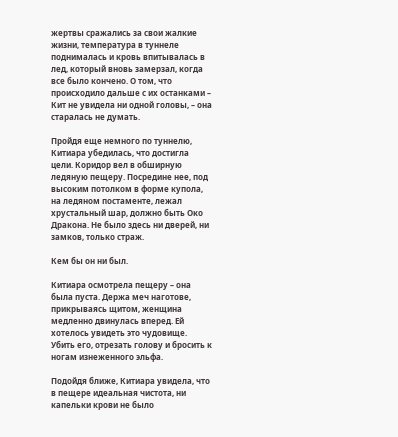жертвы сражались за свои жалкие жизни, температура в туннеле поднималась и кровь впитывалась в лед, который вновь замерзал, когда все было кончено. О том, что происходило дальше с их останками – Кит не увидела ни одной головы, – она старалась не думать.

Пройдя еще немного по туннелю, Китиара убедилась, что достигла цели. Коридор вел в обширную ледяную пещеру. Посредине нее, под высоким потолком в форме купола, на ледяном постаменте, лежал хрустальный шар, должно быть Око Дракона. Не было здесь ни дверей, ни замков, только страж.

Кем бы он ни был.

Китиара осмотрела пещеру – она была пуста. Держа меч наготове, прикрываясь щитом, женщина медленно двинулась вперед. Ей хотелось увидеть это чудовище. Убить его, отрезать голову и бросить к ногам изнеженного эльфа.

Подойдя ближе, Китиара увидела, что в пещере идеальная чистота, ни капельки крови не было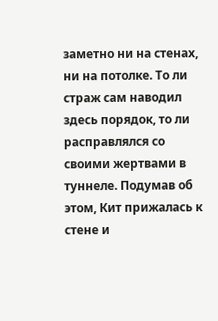заметно ни на стенах, ни на потолке. То ли страж сам наводил здесь порядок, то ли расправлялся со своими жертвами в туннеле. Подумав об этом, Кит прижалась к стене и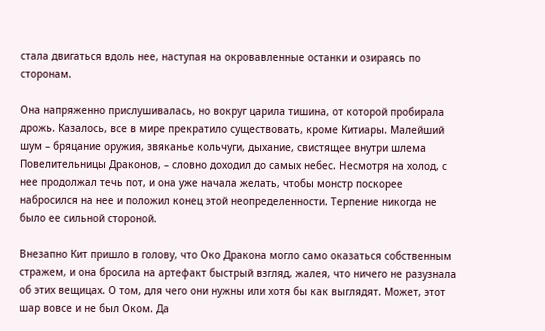стала двигаться вдоль нее, наступая на окровавленные останки и озираясь по сторонам.

Она напряженно прислушивалась, но вокруг царила тишина, от которой пробирала дрожь. Казалось, все в мире прекратило существовать, кроме Китиары. Малейший шум – бряцание оружия, звяканье кольчуги, дыхание, свистящее внутри шлема Повелительницы Драконов, – словно доходил до самых небес. Несмотря на холод, с нее продолжал течь пот, и она уже начала желать, чтобы монстр поскорее набросился на нее и положил конец этой неопределенности. Терпение никогда не было ее сильной стороной.

Внезапно Кит пришло в голову, что Око Дракона могло само оказаться собственным стражем, и она бросила на артефакт быстрый взгляд, жалея, что ничего не разузнала об этих вещицах. О том, для чего они нужны или хотя бы как выглядят. Может, этот шар вовсе и не был Оком. Да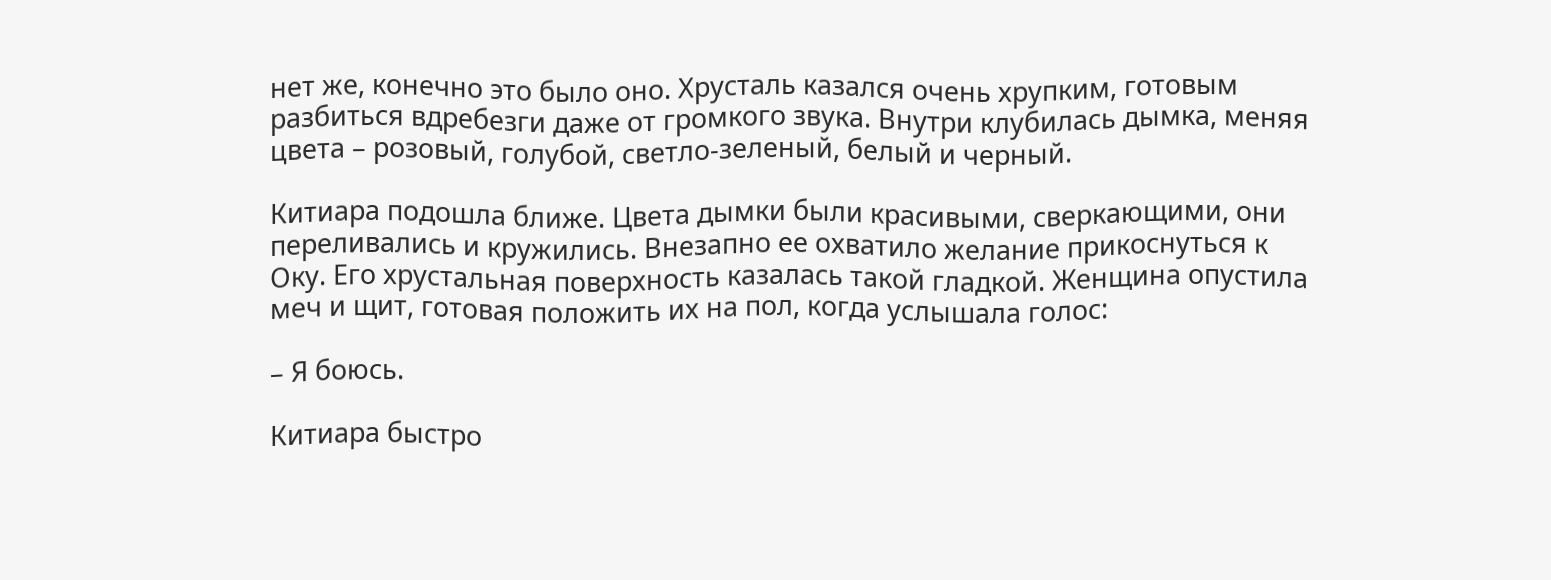нет же, конечно это было оно. Хрусталь казался очень хрупким, готовым разбиться вдребезги даже от громкого звука. Внутри клубилась дымка, меняя цвета – розовый, голубой, светло-зеленый, белый и черный.

Китиара подошла ближе. Цвета дымки были красивыми, сверкающими, они переливались и кружились. Внезапно ее охватило желание прикоснуться к Оку. Его хрустальная поверхность казалась такой гладкой. Женщина опустила меч и щит, готовая положить их на пол, когда услышала голос:

– Я боюсь.

Китиара быстро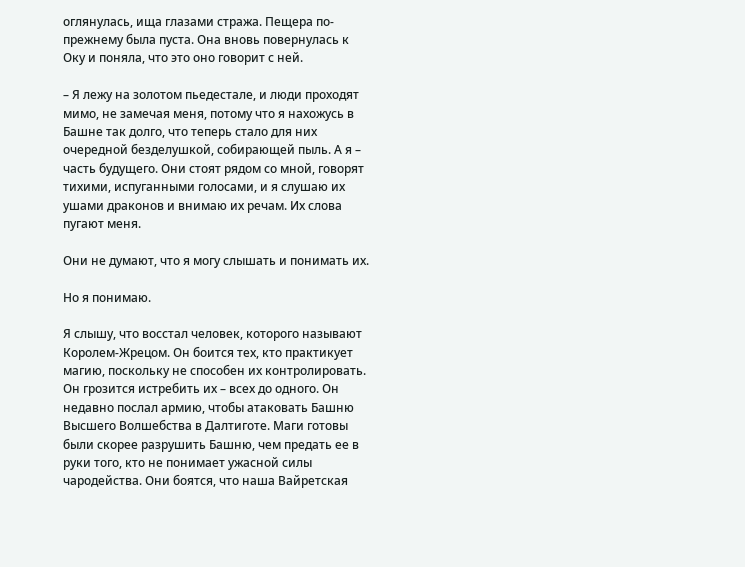оглянулась, ища глазами стража. Пещера по-прежнему была пуста. Она вновь повернулась к Оку и поняла, что это оно говорит с ней.

– Я лежу на золотом пьедестале, и люди проходят мимо, не замечая меня, потому что я нахожусь в Башне так долго, что теперь стало для них очередной безделушкой, собирающей пыль. А я – часть будущего. Они стоят рядом со мной, говорят тихими, испуганными голосами, и я слушаю их ушами драконов и внимаю их речам. Их слова пугают меня.

Они не думают, что я могу слышать и понимать их.

Но я понимаю.

Я слышу, что восстал человек, которого называют Королем-Жрецом. Он боится тех, кто практикует магию, поскольку не способен их контролировать. Он грозится истребить их – всех до одного. Он недавно послал армию, чтобы атаковать Башню Высшего Волшебства в Далтиготе. Маги готовы были скорее разрушить Башню, чем предать ее в руки того, кто не понимает ужасной силы чародейства. Они боятся, что наша Вайретская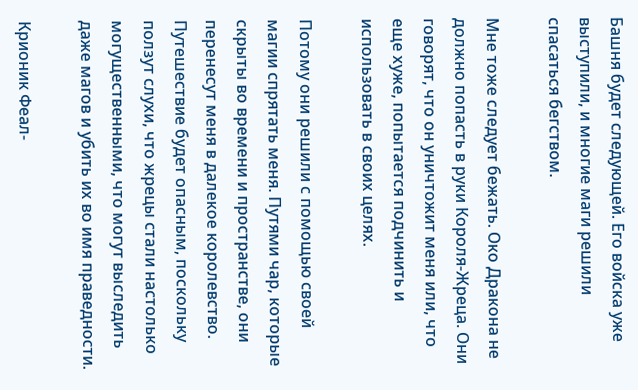Башня будет следующей. Его войска уже выступили, и многие маги решили спасаться бегством.

Мне тоже следует бежать. Око Дракона не должно попасть в руки Короля-Жреца. Они говорят, что он уничтожит меня или, что еще хуже, попытается подчинить и использовать в своих целях.

Потому они решили с помощью своей магии спрятать меня. Путями чар, которые скрыты во времени и пространстве, они перенесут меня в далекое королевство. Путешествие будет опасным, поскольку ползут слухи, что жрецы стали настолько могущественными, что могут выследить даже магов и убить их во имя праведности.

Крионик Феал-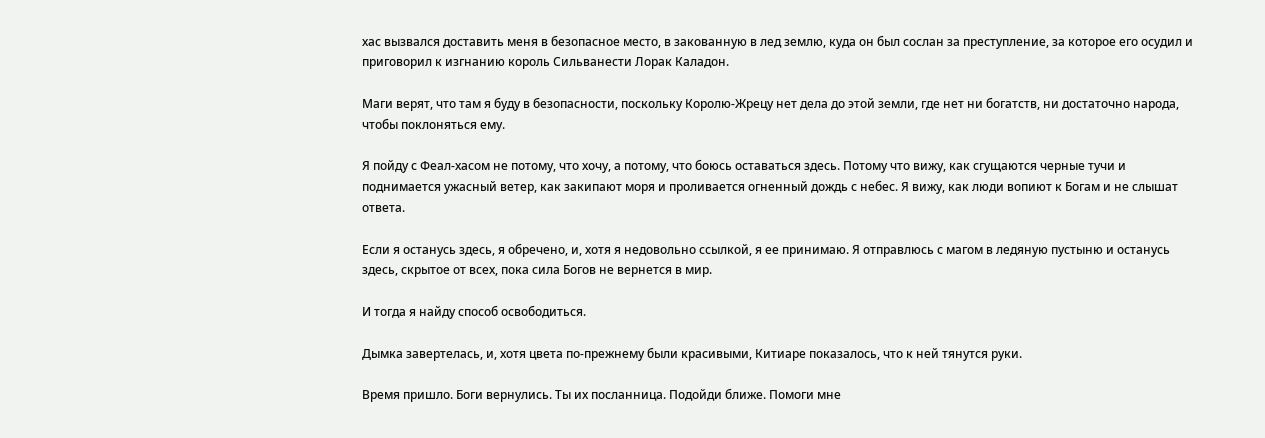хас вызвался доставить меня в безопасное место, в закованную в лед землю, куда он был сослан за преступление, за которое его осудил и приговорил к изгнанию король Сильванести Лорак Каладон.

Маги верят, что там я буду в безопасности, поскольку Королю-Жрецу нет дела до этой земли, где нет ни богатств, ни достаточно народа, чтобы поклоняться ему.

Я пойду с Феал-хасом не потому, что хочу, а потому, что боюсь оставаться здесь. Потому что вижу, как сгущаются черные тучи и поднимается ужасный ветер, как закипают моря и проливается огненный дождь с небес. Я вижу, как люди вопиют к Богам и не слышат ответа.

Если я останусь здесь, я обречено, и, хотя я недовольно ссылкой, я ее принимаю. Я отправлюсь с магом в ледяную пустыню и останусь здесь, скрытое от всех, пока сила Богов не вернется в мир.

И тогда я найду способ освободиться.

Дымка завертелась, и, хотя цвета по-прежнему были красивыми, Китиаре показалось, что к ней тянутся руки.

Время пришло. Боги вернулись. Ты их посланница. Подойди ближе. Помоги мне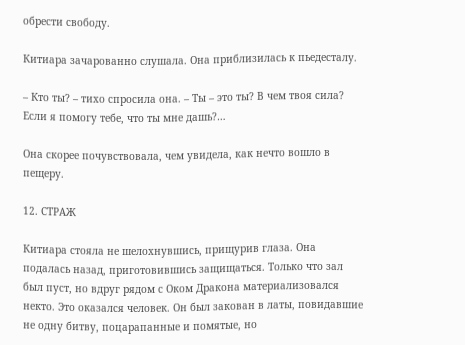обрести свободу.

Китиара зачарованно слушала. Она приблизилась к пьедесталу.

– Кто ты? – тихо спросила она. – Ты – это ты? В чем твоя сила? Если я помогу тебе, что ты мне дашь?…

Она скорее почувствовала, чем увидела, как нечто вошло в пещеру.

12. СТРАЖ

Китиара стояла не шелохнувшись, прищурив глаза. Она подалась назад, приготовившись защищаться. Только что зал был пуст, но вдруг рядом с Оком Дракона материализовался некто. Это оказался человек. Он был закован в латы, повидавшие не одну битву, поцарапанные и помятые, но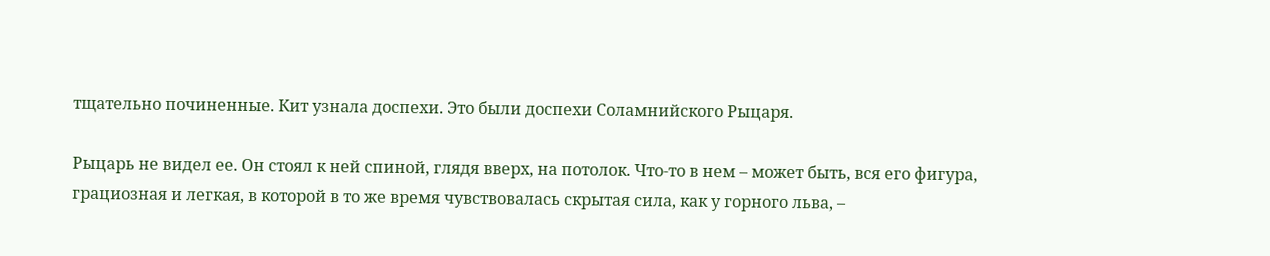тщательно починенные. Кит узнала доспехи. Это были доспехи Соламнийского Рыцаря.

Рыцарь не видел ее. Он стоял к ней спиной, глядя вверх, на потолок. Что-то в нем – может быть, вся его фигура, грациозная и легкая, в которой в то же время чувствовалась скрытая сила, как у горного льва, –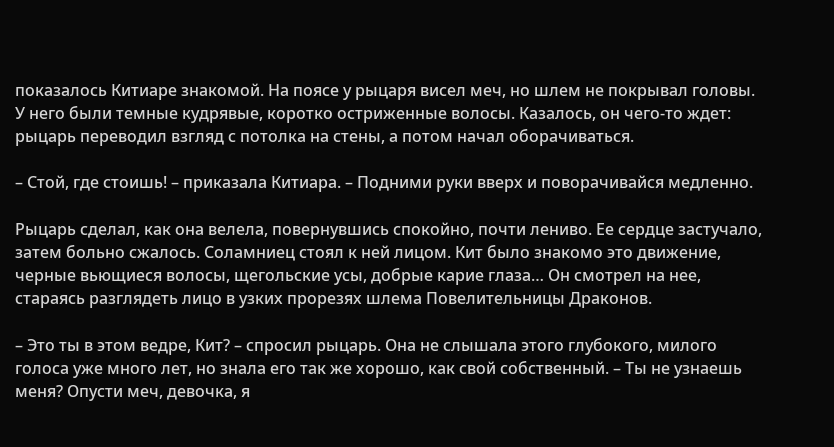показалось Китиаре знакомой. На поясе у рыцаря висел меч, но шлем не покрывал головы. У него были темные кудрявые, коротко остриженные волосы. Казалось, он чего-то ждет: рыцарь переводил взгляд с потолка на стены, а потом начал оборачиваться.

– Стой, где стоишь! – приказала Китиара. – Подними руки вверх и поворачивайся медленно.

Рыцарь сделал, как она велела, повернувшись спокойно, почти лениво. Ее сердце застучало, затем больно сжалось. Соламниец стоял к ней лицом. Кит было знакомо это движение, черные вьющиеся волосы, щегольские усы, добрые карие глаза… Он смотрел на нее, стараясь разглядеть лицо в узких прорезях шлема Повелительницы Драконов.

– Это ты в этом ведре, Кит? – спросил рыцарь. Она не слышала этого глубокого, милого голоса уже много лет, но знала его так же хорошо, как свой собственный. – Ты не узнаешь меня? Опусти меч, девочка, я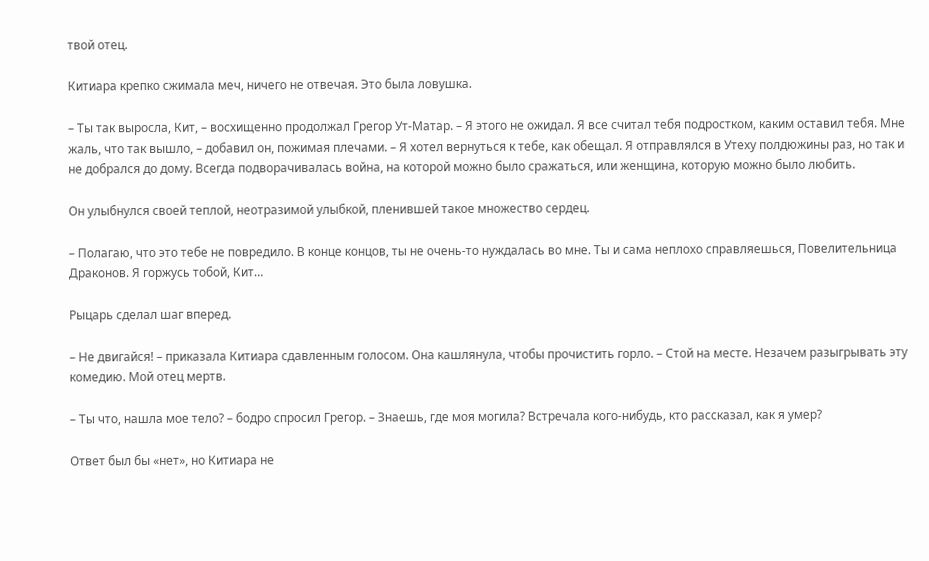твой отец.

Китиара крепко сжимала меч, ничего не отвечая. Это была ловушка.

– Ты так выросла, Кит, – восхищенно продолжал Грегор Ут-Матар. – Я этого не ожидал. Я все считал тебя подростком, каким оставил тебя. Мне жаль, что так вышло, – добавил он, пожимая плечами. – Я хотел вернуться к тебе, как обещал. Я отправлялся в Утеху полдюжины раз, но так и не добрался до дому. Всегда подворачивалась война, на которой можно было сражаться, или женщина, которую можно было любить.

Он улыбнулся своей теплой, неотразимой улыбкой, пленившей такое множество сердец.

– Полагаю, что это тебе не повредило. В конце концов, ты не очень-то нуждалась во мне. Ты и сама неплохо справляешься, Повелительница Драконов. Я горжусь тобой, Кит…

Рыцарь сделал шаг вперед.

– Не двигайся! – приказала Китиара сдавленным голосом. Она кашлянула, чтобы прочистить горло. – Стой на месте. Незачем разыгрывать эту комедию. Мой отец мертв.

– Ты что, нашла мое тело? – бодро спросил Грегор. – Знаешь, где моя могила? Встречала кого-нибудь, кто рассказал, как я умер?

Ответ был бы «нет», но Китиара не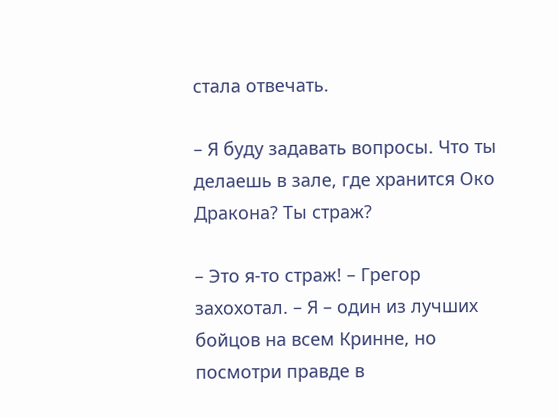стала отвечать.

– Я буду задавать вопросы. Что ты делаешь в зале, где хранится Око Дракона? Ты страж?

– Это я-то страж! – Грегор захохотал. – Я – один из лучших бойцов на всем Кринне, но посмотри правде в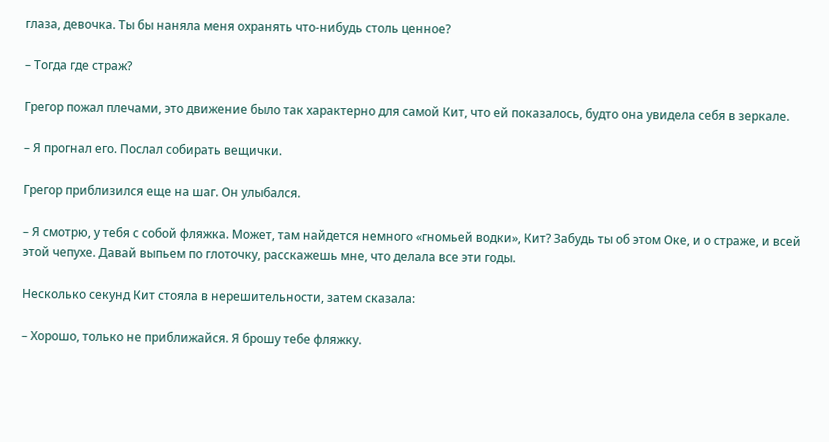глаза, девочка. Ты бы наняла меня охранять что-нибудь столь ценное?

– Тогда где страж?

Грегор пожал плечами, это движение было так характерно для самой Кит, что ей показалось, будто она увидела себя в зеркале.

– Я прогнал его. Послал собирать вещички.

Грегор приблизился еще на шаг. Он улыбался.

– Я смотрю, у тебя с собой фляжка. Может, там найдется немного «гномьей водки», Кит? Забудь ты об этом Оке, и о страже, и всей этой чепухе. Давай выпьем по глоточку, расскажешь мне, что делала все эти годы.

Несколько секунд Кит стояла в нерешительности, затем сказала:

– Хорошо, только не приближайся. Я брошу тебе фляжку.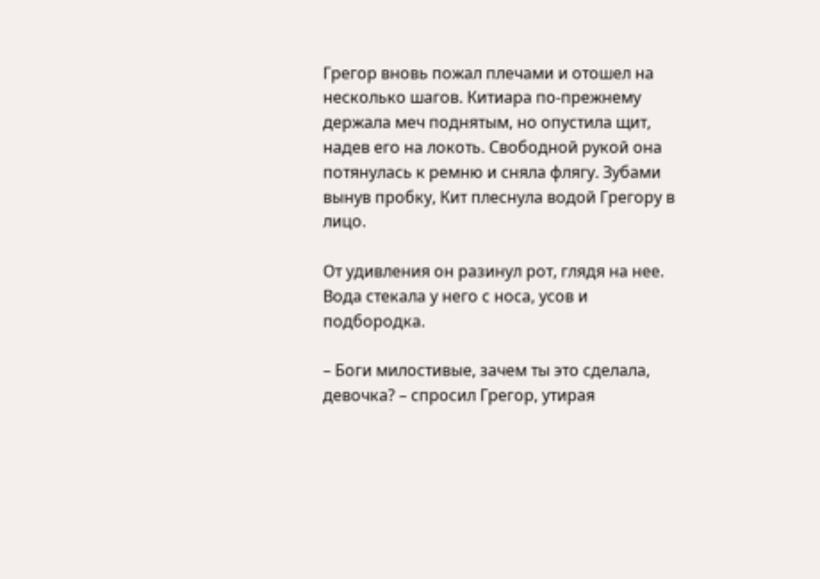Грегор вновь пожал плечами и отошел на несколько шагов. Китиара по-прежнему держала меч поднятым, но опустила щит, надев его на локоть. Свободной рукой она потянулась к ремню и сняла флягу. Зубами вынув пробку, Кит плеснула водой Грегору в лицо.

От удивления он разинул рот, глядя на нее. Вода стекала у него с носа, усов и подбородка.

– Боги милостивые, зачем ты это сделала, девочка? – спросил Грегор, утирая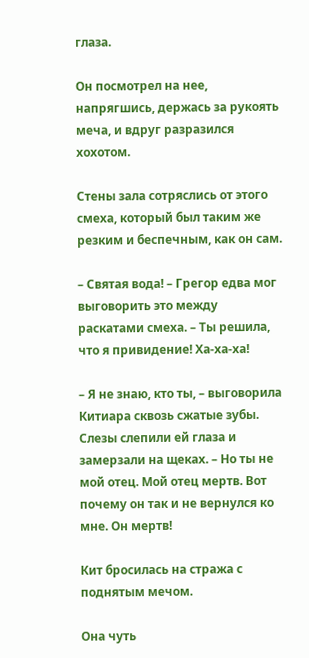глаза.

Он посмотрел на нее, напрягшись, держась за рукоять меча, и вдруг разразился хохотом.

Стены зала сотряслись от этого смеха, который был таким же резким и беспечным, как он сам.

– Святая вода! – Грегор едва мог выговорить это между раскатами смеха. – Ты решила, что я привидение! Ха-ха-ха!

– Я не знаю, кто ты, – выговорила Китиара сквозь сжатые зубы. Слезы слепили ей глаза и замерзали на щеках. – Но ты не мой отец. Мой отец мертв. Вот почему он так и не вернулся ко мне. Он мертв!

Кит бросилась на стража с поднятым мечом.

Она чуть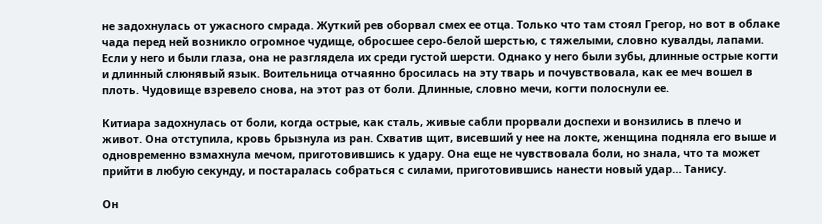не задохнулась от ужасного смрада. Жуткий рев оборвал смех ее отца. Только что там стоял Грегор, но вот в облаке чада перед ней возникло огромное чудище, обросшее серо-белой шерстью, с тяжелыми, словно кувалды, лапами. Если у него и были глаза, она не разглядела их среди густой шерсти. Однако у него были зубы, длинные острые когти и длинный слюнявый язык. Воительница отчаянно бросилась на эту тварь и почувствовала, как ее меч вошел в плоть. Чудовище взревело снова, на этот раз от боли. Длинные, словно мечи, когти полоснули ее.

Китиара задохнулась от боли, когда острые, как сталь, живые сабли прорвали доспехи и вонзились в плечо и живот. Она отступила, кровь брызнула из ран. Схватив щит, висевший у нее на локте, женщина подняла его выше и одновременно взмахнула мечом, приготовившись к удару. Она еще не чувствовала боли, но знала, что та может прийти в любую секунду, и постаралась собраться с силами, приготовившись нанести новый удар… Танису.

Он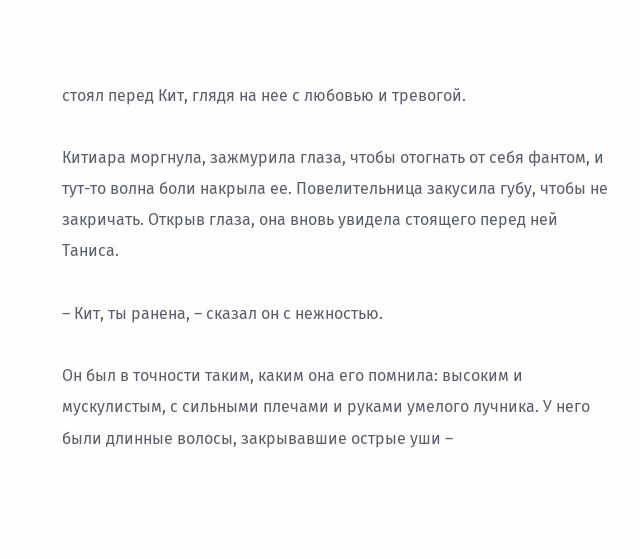стоял перед Кит, глядя на нее с любовью и тревогой.

Китиара моргнула, зажмурила глаза, чтобы отогнать от себя фантом, и тут-то волна боли накрыла ее. Повелительница закусила губу, чтобы не закричать. Открыв глаза, она вновь увидела стоящего перед ней Таниса.

– Кит, ты ранена, – сказал он с нежностью.

Он был в точности таким, каким она его помнила: высоким и мускулистым, с сильными плечами и руками умелого лучника. У него были длинные волосы, закрывавшие острые уши –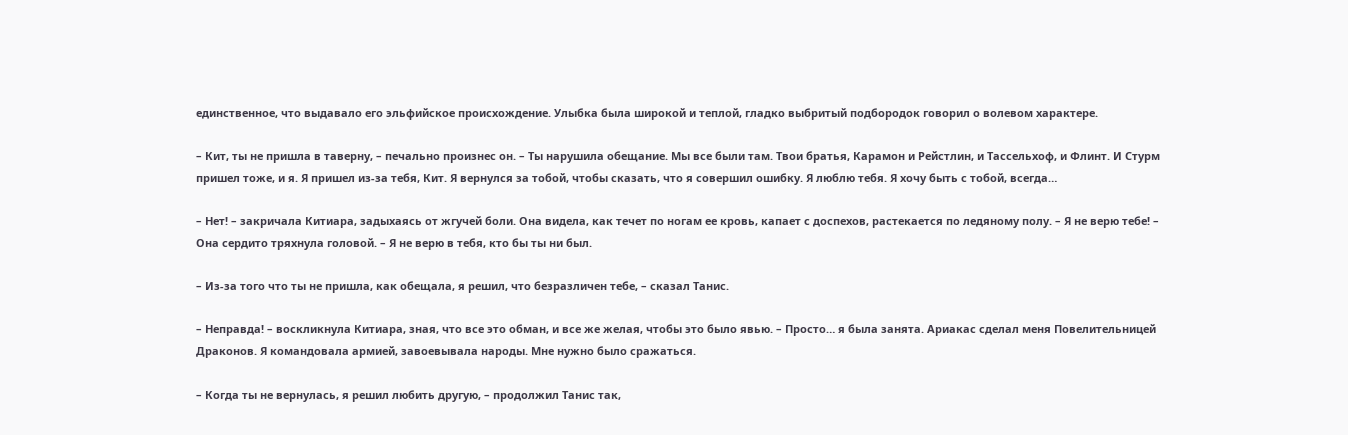единственное, что выдавало его эльфийское происхождение. Улыбка была широкой и теплой, гладко выбритый подбородок говорил о волевом характере.

– Кит, ты не пришла в таверну, – печально произнес он. – Ты нарушила обещание. Мы все были там. Твои братья, Карамон и Рейстлин, и Тассельхоф, и Флинт. И Стурм пришел тоже, и я. Я пришел из-за тебя, Кит. Я вернулся за тобой, чтобы сказать, что я совершил ошибку. Я люблю тебя. Я хочу быть с тобой, всегда…

– Нет! – закричала Китиара, задыхаясь от жгучей боли. Она видела, как течет по ногам ее кровь, капает с доспехов, растекается по ледяному полу. – Я не верю тебе! – Она сердито тряхнула головой. – Я не верю в тебя, кто бы ты ни был.

– Из-за того что ты не пришла, как обещала, я решил, что безразличен тебе, – сказал Танис.

– Неправда! – воскликнула Китиара, зная, что все это обман, и все же желая, чтобы это было явью. – Просто… я была занята. Ариакас сделал меня Повелительницей Драконов. Я командовала армией, завоевывала народы. Мне нужно было сражаться.

– Когда ты не вернулась, я решил любить другую, – продолжил Танис так,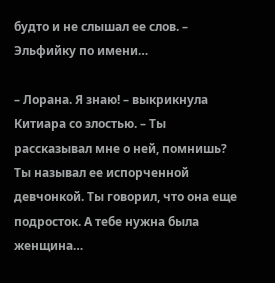будто и не слышал ее слов. – Эльфийку по имени…

– Лорана. Я знаю! – выкрикнула Китиара со злостью. – Ты рассказывал мне о ней, помнишь? Ты называл ее испорченной девчонкой. Ты говорил, что она еще подросток. А тебе нужна была женщина…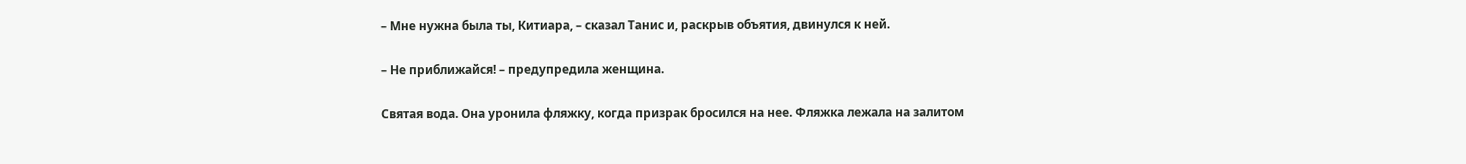– Мне нужна была ты, Китиара, – сказал Танис и, раскрыв объятия, двинулся к ней.

– Не приближайся! – предупредила женщина.

Святая вода. Она уронила фляжку, когда призрак бросился на нее. Фляжка лежала на залитом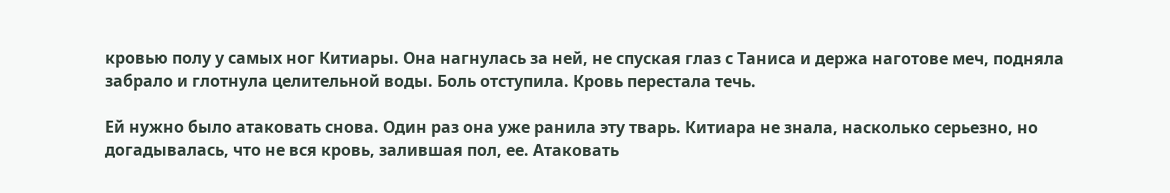кровью полу у самых ног Китиары. Она нагнулась за ней, не спуская глаз с Таниса и держа наготове меч, подняла забрало и глотнула целительной воды. Боль отступила. Кровь перестала течь.

Ей нужно было атаковать снова. Один раз она уже ранила эту тварь. Китиара не знала, насколько серьезно, но догадывалась, что не вся кровь, залившая пол, ее. Атаковать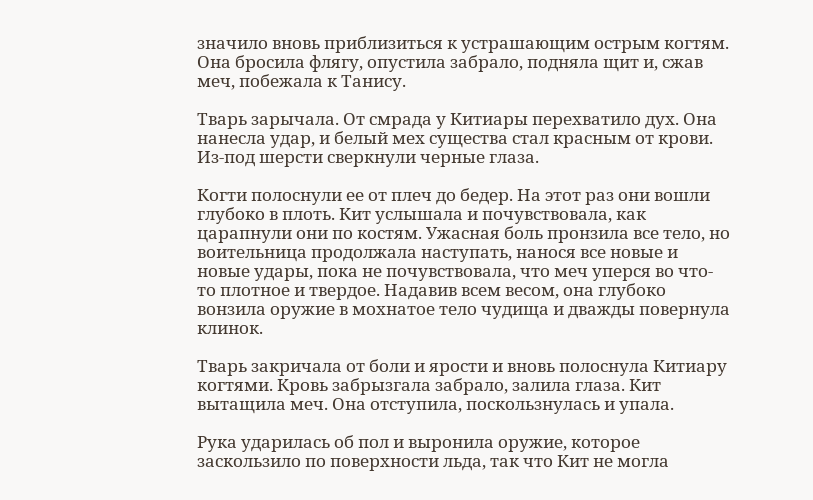значило вновь приблизиться к устрашающим острым когтям. Она бросила флягу, опустила забрало, подняла щит и, сжав меч, побежала к Танису.

Тварь зарычала. От смрада у Китиары перехватило дух. Она нанесла удар, и белый мех существа стал красным от крови. Из-под шерсти сверкнули черные глаза.

Когти полоснули ее от плеч до бедер. На этот раз они вошли глубоко в плоть. Кит услышала и почувствовала, как царапнули они по костям. Ужасная боль пронзила все тело, но воительница продолжала наступать, нанося все новые и новые удары, пока не почувствовала, что меч уперся во что-то плотное и твердое. Надавив всем весом, она глубоко вонзила оружие в мохнатое тело чудища и дважды повернула клинок.

Тварь закричала от боли и ярости и вновь полоснула Китиару когтями. Кровь забрызгала забрало, залила глаза. Кит вытащила меч. Она отступила, поскользнулась и упала.

Рука ударилась об пол и выронила оружие, которое заскользило по поверхности льда, так что Кит не могла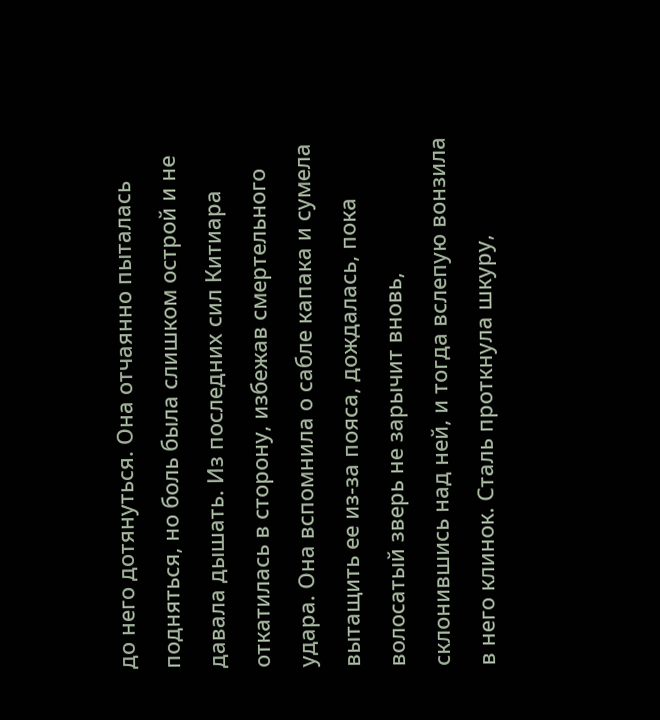до него дотянуться. Она отчаянно пыталась подняться, но боль была слишком острой и не давала дышать. Из последних сил Китиара откатилась в сторону, избежав смертельного удара. Она вспомнила о сабле капака и сумела вытащить ее из-за пояса, дождалась, пока волосатый зверь не зарычит вновь, склонившись над ней, и тогда вслепую вонзила в него клинок. Сталь проткнула шкуру,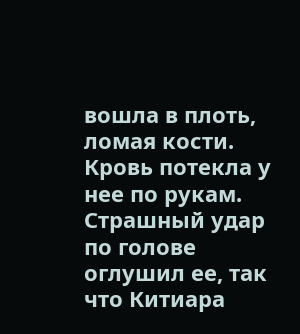вошла в плоть, ломая кости. Кровь потекла у нее по рукам. Страшный удар по голове оглушил ее, так что Китиара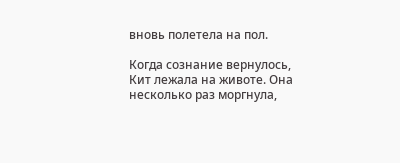вновь полетела на пол.

Когда сознание вернулось, Кит лежала на животе. Она несколько раз моргнула,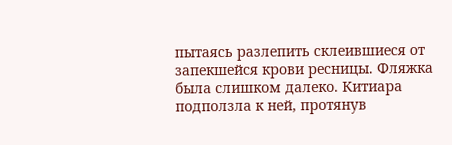пытаясь разлепить склеившиеся от запекшейся крови ресницы. Фляжка была слишком далеко. Китиара подползла к ней, протянув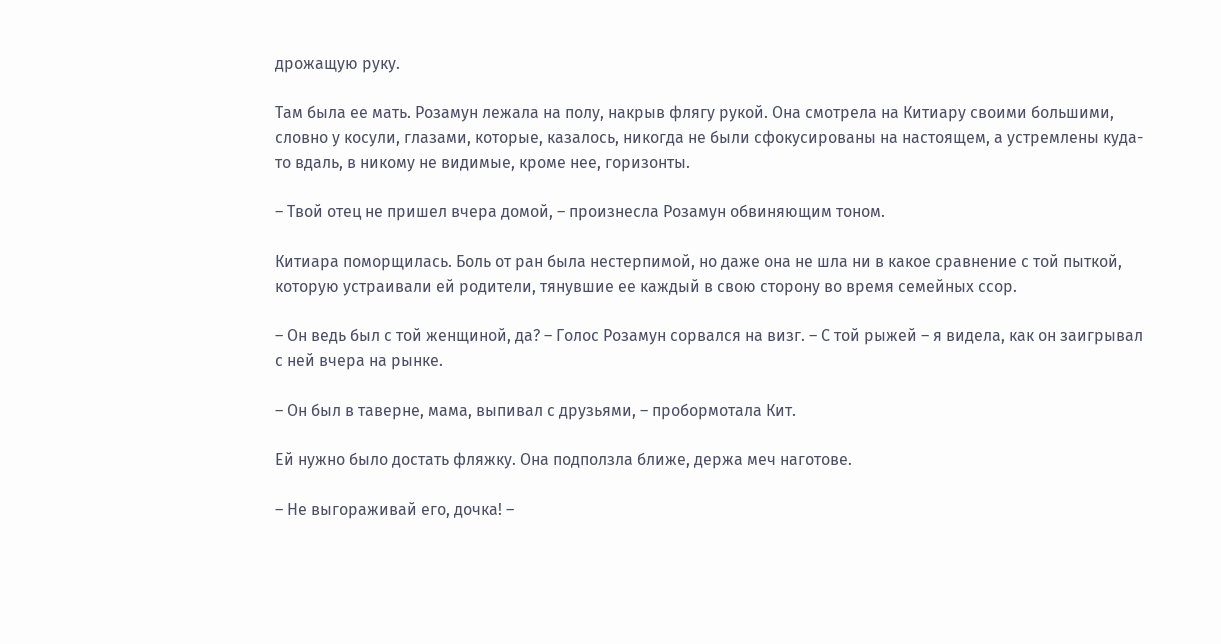дрожащую руку.

Там была ее мать. Розамун лежала на полу, накрыв флягу рукой. Она смотрела на Китиару своими большими, словно у косули, глазами, которые, казалось, никогда не были сфокусированы на настоящем, а устремлены куда-то вдаль, в никому не видимые, кроме нее, горизонты.

– Твой отец не пришел вчера домой, – произнесла Розамун обвиняющим тоном.

Китиара поморщилась. Боль от ран была нестерпимой, но даже она не шла ни в какое сравнение с той пыткой, которую устраивали ей родители, тянувшие ее каждый в свою сторону во время семейных ссор.

– Он ведь был с той женщиной, да? – Голос Розамун сорвался на визг. – С той рыжей – я видела, как он заигрывал с ней вчера на рынке.

– Он был в таверне, мама, выпивал с друзьями, – пробормотала Кит.

Ей нужно было достать фляжку. Она подползла ближе, держа меч наготове.

– Не выгораживай его, дочка! –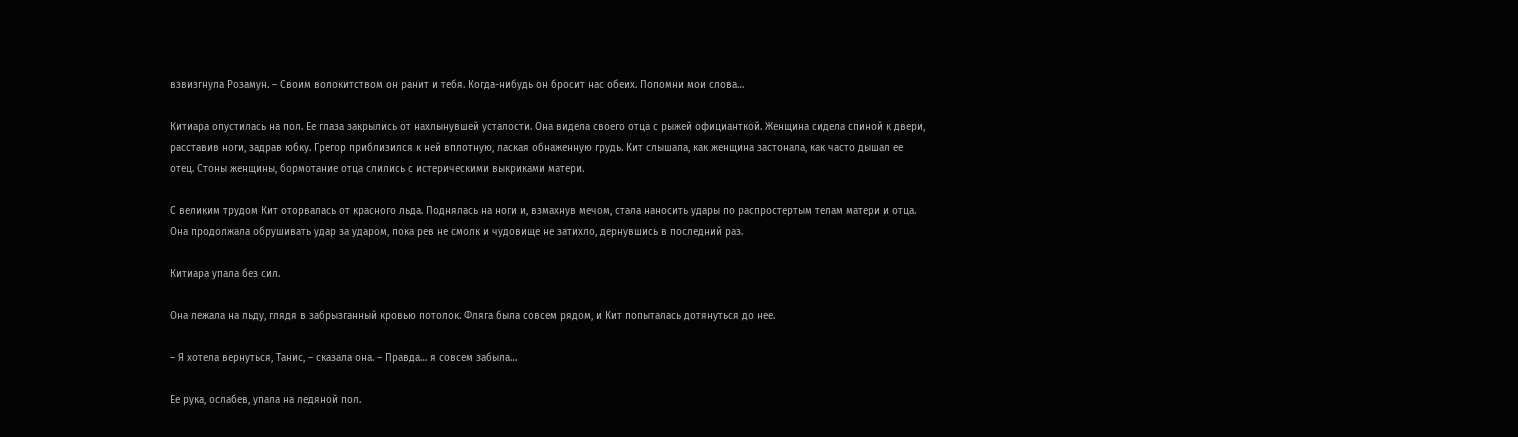взвизгнула Розамун. – Своим волокитством он ранит и тебя. Когда-нибудь он бросит нас обеих. Попомни мои слова…

Китиара опустилась на пол. Ее глаза закрылись от нахлынувшей усталости. Она видела своего отца с рыжей официанткой. Женщина сидела спиной к двери, расставив ноги, задрав юбку. Грегор приблизился к ней вплотную, лаская обнаженную грудь. Кит слышала, как женщина застонала, как часто дышал ее отец. Стоны женщины, бормотание отца слились с истерическими выкриками матери.

С великим трудом Кит оторвалась от красного льда. Поднялась на ноги и, взмахнув мечом, стала наносить удары по распростертым телам матери и отца. Она продолжала обрушивать удар за ударом, пока рев не смолк и чудовище не затихло, дернувшись в последний раз.

Китиара упала без сил.

Она лежала на льду, глядя в забрызганный кровью потолок. Фляга была совсем рядом, и Кит попыталась дотянуться до нее.

– Я хотела вернуться, Танис, – сказала она. – Правда… я совсем забыла…

Ее рука, ослабев, упала на ледяной пол.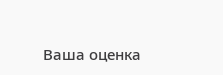Ваша оценка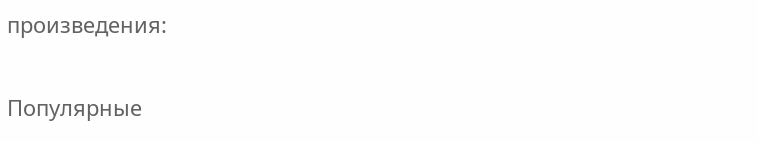произведения:

Популярные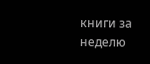книги за неделю